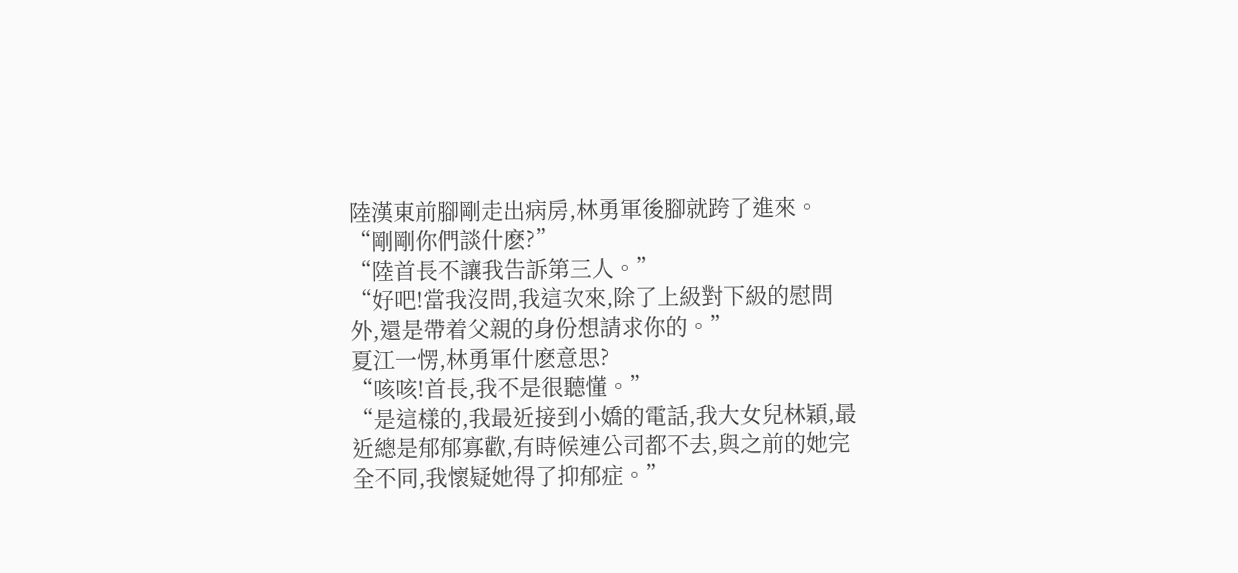陸漢東前腳剛走出病房,林勇軍後腳就跨了進來。
“剛剛你們談什麽?”
“陸首長不讓我告訴第三人。”
“好吧!當我沒問,我這次來,除了上級對下級的慰問外,還是帶着父親的身份想請求你的。”
夏江一愣,林勇軍什麽意思?
“咳咳!首長,我不是很聽懂。”
“是這樣的,我最近接到小嬌的電話,我大女兒林穎,最近總是郁郁寡歡,有時候連公司都不去,與之前的她完全不同,我懷疑她得了抑郁症。”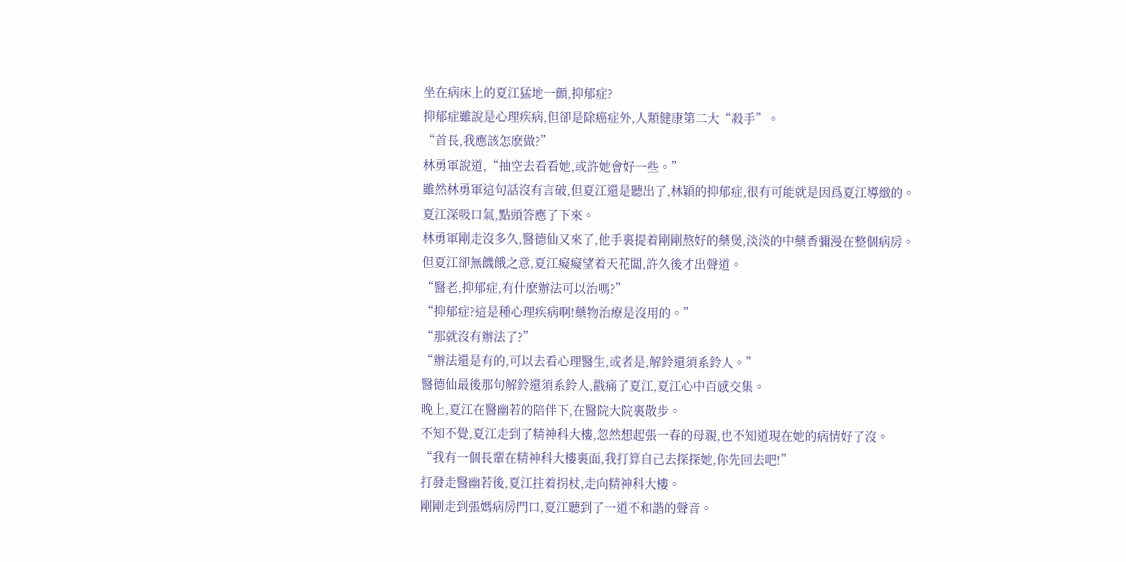坐在病床上的夏江猛地一顫,抑郁症?
抑郁症雖說是心理疾病,但卻是除癌症外,人類健康第二大“殺手”。
“首長,我應該怎麽做?”
林勇軍說道,“抽空去看看她,或許她會好一些。”
雖然林勇軍這句話沒有言破,但夏江還是聽出了,林穎的抑郁症,很有可能就是因爲夏江導緻的。
夏江深吸口氣,點頭答應了下來。
林勇軍剛走沒多久,醫德仙又來了,他手裏提着剛剛熬好的藥煲,淡淡的中藥香彌漫在整個病房。
但夏江卻無饑餓之意,夏江癡癡望着天花闆,許久後才出聲道。
“醫老,抑郁症,有什麽辦法可以治嗎?”
“抑郁症?這是種心理疾病啊!藥物治療是沒用的。”
“那就沒有辦法了?”
“辦法還是有的,可以去看心理醫生,或者是,解鈴還須系鈴人。”
醫德仙最後那句解鈴還須系鈴人,戳痛了夏江,夏江心中百感交集。
晚上,夏江在醫幽若的陪伴下,在醫院大院裏散步。
不知不覺,夏江走到了精神科大樓,忽然想起張一春的母親,也不知道現在她的病情好了沒。
“我有一個長輩在精神科大樓裏面,我打算自己去探探她,你先回去吧!”
打發走醫幽若後,夏江拄着拐杖,走向精神科大樓。
剛剛走到張媽病房門口,夏江聽到了一道不和諧的聲音。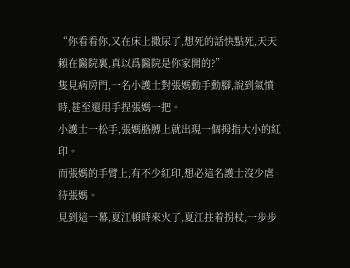“你看看你,又在床上撒尿了,想死的話快點死,天天賴在醫院裏,真以爲醫院是你家開的?”
隻見病房門,一名小護士對張媽動手動腳,說到氣憤時,甚至還用手捏張媽一把。
小護士一松手,張媽胳膊上就出現一個拇指大小的紅印。
而張媽的手臂上,有不少紅印,想必這名護士沒少虐待張媽。
見到這一幕,夏江頓時來火了,夏江拄着拐杖,一步步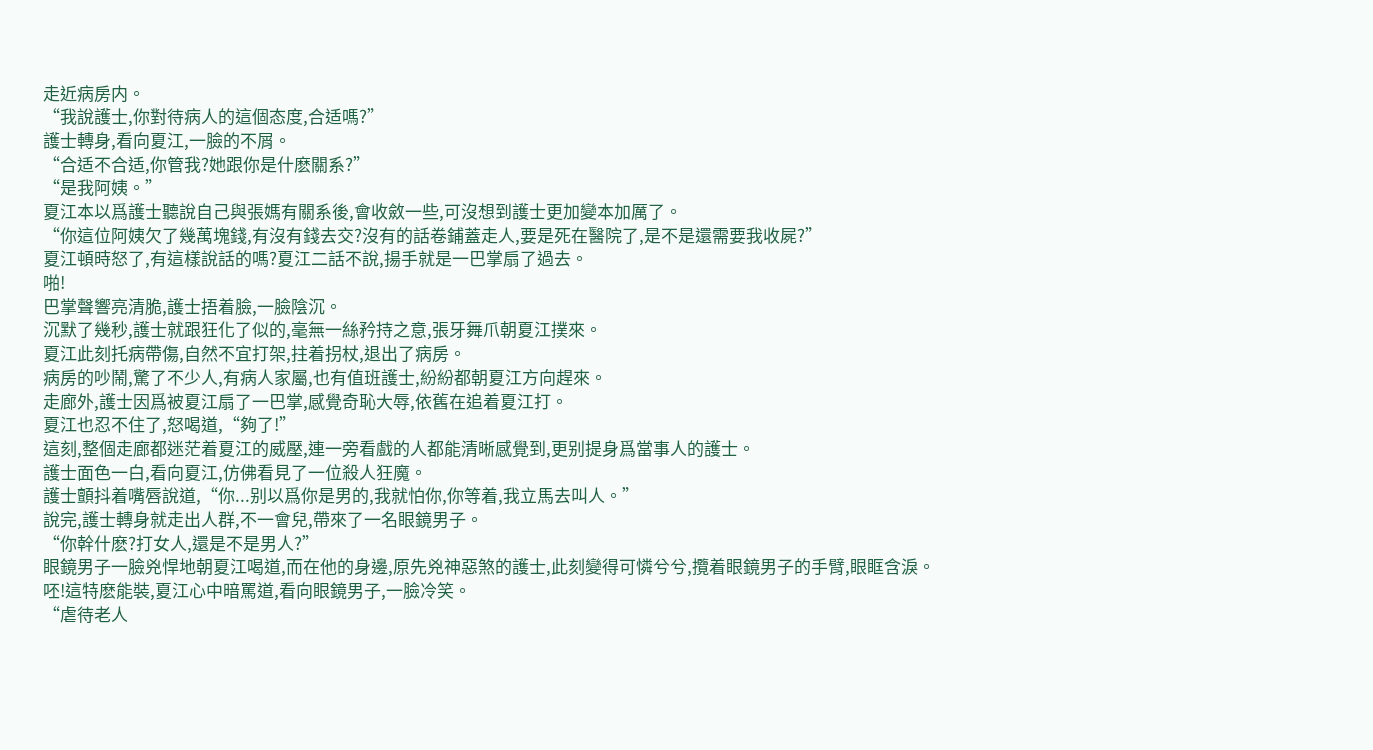走近病房内。
“我說護士,你對待病人的這個态度,合适嗎?”
護士轉身,看向夏江,一臉的不屑。
“合适不合适,你管我?她跟你是什麽關系?”
“是我阿姨。”
夏江本以爲護士聽說自己與張媽有關系後,會收斂一些,可沒想到護士更加變本加厲了。
“你這位阿姨欠了幾萬塊錢,有沒有錢去交?沒有的話卷鋪蓋走人,要是死在醫院了,是不是還需要我收屍?”
夏江頓時怒了,有這樣說話的嗎?夏江二話不說,揚手就是一巴掌扇了過去。
啪!
巴掌聲響亮清脆,護士捂着臉,一臉陰沉。
沉默了幾秒,護士就跟狂化了似的,毫無一絲矜持之意,張牙舞爪朝夏江撲來。
夏江此刻托病帶傷,自然不宜打架,拄着拐杖,退出了病房。
病房的吵鬧,驚了不少人,有病人家屬,也有值班護士,紛紛都朝夏江方向趕來。
走廊外,護士因爲被夏江扇了一巴掌,感覺奇恥大辱,依舊在追着夏江打。
夏江也忍不住了,怒喝道,“夠了!”
這刻,整個走廊都迷茫着夏江的威壓,連一旁看戲的人都能清晰感覺到,更别提身爲當事人的護士。
護士面色一白,看向夏江,仿佛看見了一位殺人狂魔。
護士顫抖着嘴唇說道,“你...别以爲你是男的,我就怕你,你等着,我立馬去叫人。”
說完,護士轉身就走出人群,不一會兒,帶來了一名眼鏡男子。
“你幹什麽?打女人,還是不是男人?”
眼鏡男子一臉兇悍地朝夏江喝道,而在他的身邊,原先兇神惡煞的護士,此刻變得可憐兮兮,攬着眼鏡男子的手臂,眼眶含淚。
呸!這特麽能裝,夏江心中暗罵道,看向眼鏡男子,一臉冷笑。
“虐待老人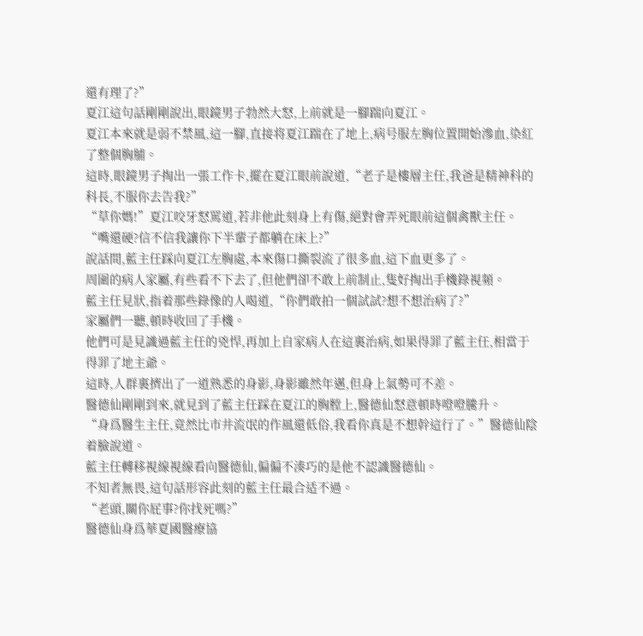還有理了?”
夏江這句話剛剛說出,眼鏡男子勃然大怒,上前就是一腳踹向夏江。
夏江本來就是弱不禁風,這一腳,直接将夏江踹在了地上,病号服左胸位置開始滲血,染紅了整個胸脯。
這時,眼鏡男子掏出一張工作卡,擺在夏江眼前說道,“老子是樓層主任,我爸是精神科的科長,不服你去告我?”
“草你媽!”夏江咬牙怒罵道,若非他此刻身上有傷,絕對會弄死眼前這個禽獸主任。
“嘴還硬?信不信我讓你下半輩子都躺在床上?”
說話間,藍主任踩向夏江左胸處,本來傷口撕裂流了很多血,這下血更多了。
周圍的病人家屬,有些看不下去了,但他們卻不敢上前制止,隻好掏出手機錄視頻。
藍主任見狀,指着那些錄像的人喝道,“你們敢拍一個試試?想不想治病了?”
家屬們一聽,頓時收回了手機。
他們可是見識過藍主任的兇悍,再加上自家病人在這裏治病,如果得罪了藍主任,相當于得罪了地主爺。
這時,人群裏擠出了一道熟悉的身影,身影雖然年邁,但身上氣勢可不差。
醫德仙剛剛到來,就見到了藍主任踩在夏江的胸膛上,醫德仙怒意頓時噔噔騰升。
“身爲醫生主任,竟然比市井流氓的作風還低俗,我看你真是不想幹這行了。”醫德仙陰着臉說道。
藍主任轉移視線視線看向醫德仙,偏偏不湊巧的是他不認識醫德仙。
不知者無畏,這句話形容此刻的藍主任最合适不過。
“老頭,關你屁事?你找死嗎?”
醫德仙身爲華夏國醫療協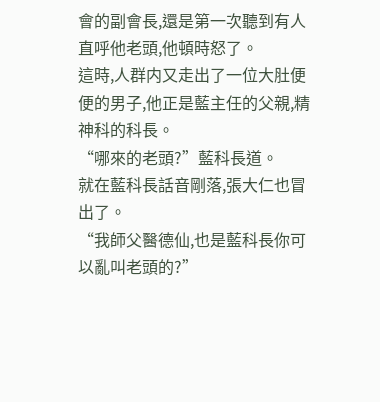會的副會長,還是第一次聽到有人直呼他老頭,他頓時怒了。
這時,人群内又走出了一位大肚便便的男子,他正是藍主任的父親,精神科的科長。
“哪來的老頭?”藍科長道。
就在藍科長話音剛落,張大仁也冒出了。
“我師父醫德仙,也是藍科長你可以亂叫老頭的?”